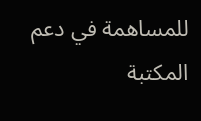للمساهمة في دعم المكتبة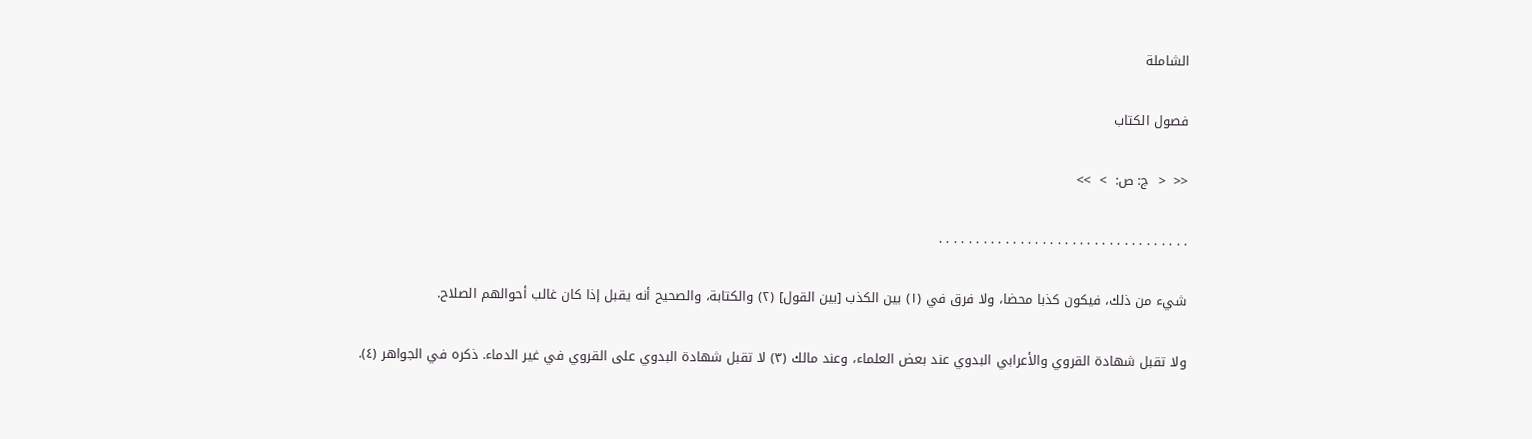الشاملة

فصول الكتاب

<<  <  ج: ص:  >  >>

. . . . . . . . . . . . . . . . . . . . . . . . . . . . . . . . . .

شيء من ذلك، فيكون كذبا محضا، ولا فرق في (١) بين الكذب [بين القول] (٢) والكتابة، والصحيح أنه يقبل إذا كان غالب أحوالهم الصلاح.

ولا تقبل شهادة القروي والأعرابي البدوي عند بعض العلماء، وعند مالك (٣) لا تقبل شهادة البدوي على القروي في غير الدماء. ذكره في الجواهر (٤).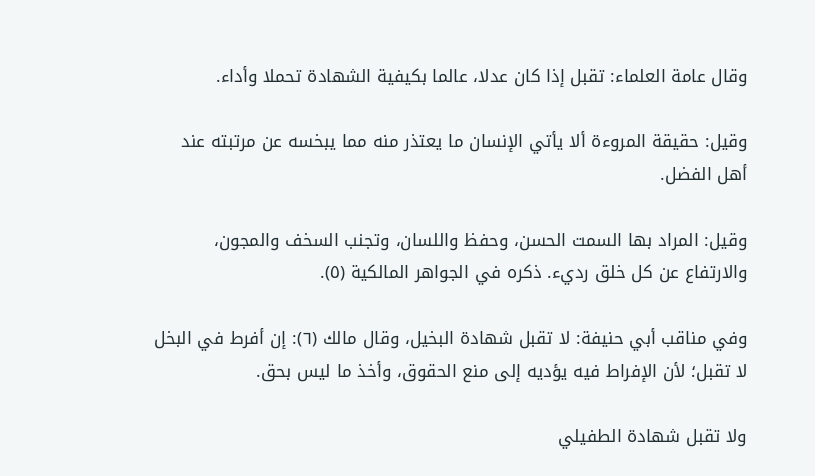وقال عامة العلماء: تقبل إذا كان عدلا، عالما بكيفية الشهادة تحملا وأداء.

وقيل: حقيقة المروءة ألا يأتي الإنسان ما يعتذر منه مما يبخسه عن مرتبته عند أهل الفضل.

وقيل: المراد بها السمت الحسن، وحفظ واللسان، وتجنب السخف والمجون، والارتفاع عن كل خلق رديء. ذكره في الجواهر المالكية (٥).

وفي مناقب أبي حنيفة: لا تقبل شهادة البخيل، وقال مالك (٦): إن أفرط في البخل لا تقبل؛ لأن الإفراط فيه يؤديه إلى منع الحقوق، وأخذ ما ليس بحق.

ولا تقبل شهادة الطفيلي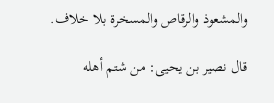والمشعوذ والرقاص والمسخرة بلا خلاف.

قال نصير بن يحيى: من شتم أهله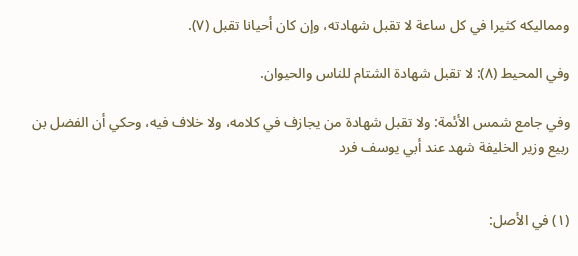ومماليكه كثيرا في كل ساعة لا تقبل شهادته، وإن كان أحيانا تقبل (٧).

وفي المحيط (٨): لا تقبل شهادة الشتام للناس والحيوان.

وفي جامع شمس الأئمة: ولا تقبل شهادة من يجازف في كلامه، ولا خلاف فيه، وحكي أن الفضل بن ربيع وزير الخليفة شهد عند أبي يوسف فرد


(١) في الأصل: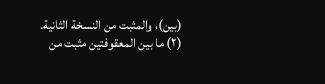(بين)، والمثبت من النسخة الثانية.
(٢) ما بين المعقوفتين مثبت من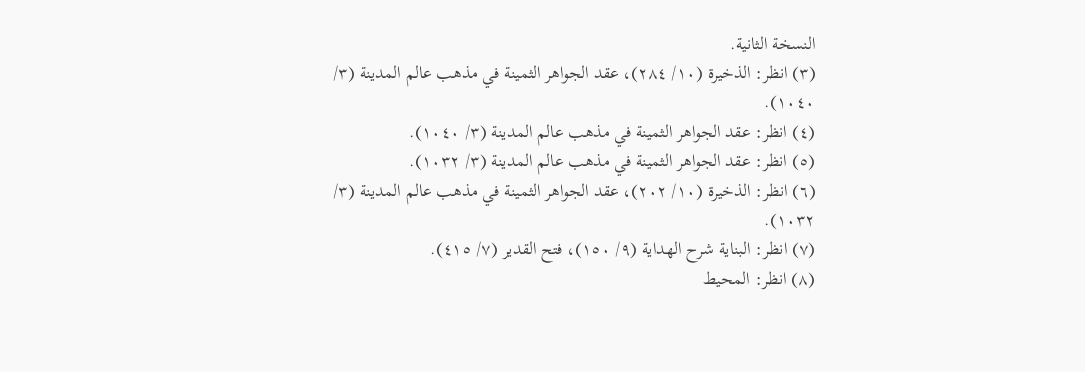النسخة الثانية.
(٣) انظر: الذخيرة (١٠/ ٢٨٤)، عقد الجواهر الثمينة في مذهب عالم المدينة (٣/ ١٠٤٠).
(٤) انظر: عقد الجواهر الثمينة في مذهب عالم المدينة (٣/ ١٠٤٠).
(٥) انظر: عقد الجواهر الثمينة في مذهب عالم المدينة (٣/ ١٠٣٢).
(٦) انظر: الذخيرة (١٠/ ٢٠٢)، عقد الجواهر الثمينة في مذهب عالم المدينة (٣/ ١٠٣٢).
(٧) انظر: البناية شرح الهداية (٩/ ١٥٠)، فتح القدير (٧/ ٤١٥).
(٨) انظر: المحيط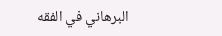البرهاني في الفقه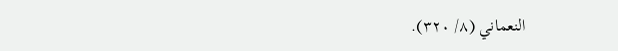النعماني (٨/ ٣٢٠).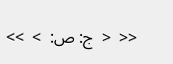<<  <  ج: ص:  >  >>